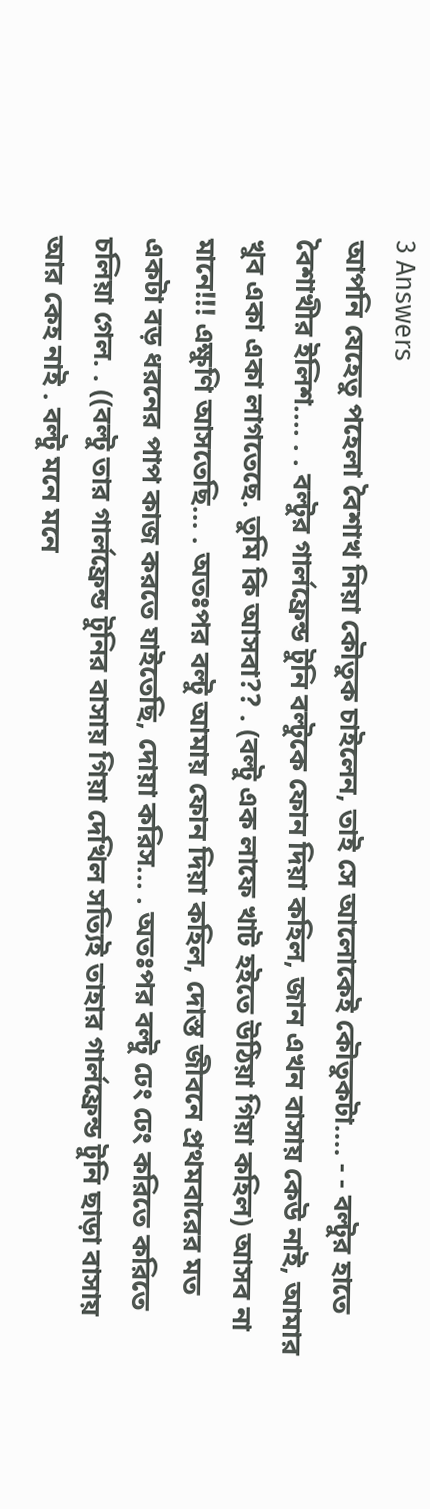3 Answers
আপনি যেহেতু পহেলা বৈশাখ নিয়া কৌতুক চাইলেন, তাই সে আলোকেই কৌতুকটা.... - - বল্টুর হাতে বৈশাখীর ইলিশ.... . . বল্টুর গার্লফ্রেন্ড টুনি বল্টুকে ফোন দিয়া কহিল, জান এখন বাসায় কেউ নাই, আমার খুব একা একা লাগতেছে. তুমি কি আসবা?? . (বল্টু এক লাফে খাট হইতে উঠিয়া গিয়া কহিল) আসব না মানে!!! এক্ষুণি আসতেছি... . অতঃপর বল্টু আমায় ফোন দিয়া কহিল, দোস্ত জীবনে প্রথমবারের মত একটা বড় ধরনের পাপ কাজ করতে যাইতেছি, দোয়া করিস... . অতঃপর বল্টু ঢেং ঢেং করিতে করিতে চলিয়া গেল. . ((বল্টু তার গার্লফ্রেন্ড টুনির বাসায় গিয়া দেখিল সত্যিই তাহার গার্লফ্রেন্ড টুনি ছাড়া বাসায় আর কেহ নাই . বল্টু মনে মনে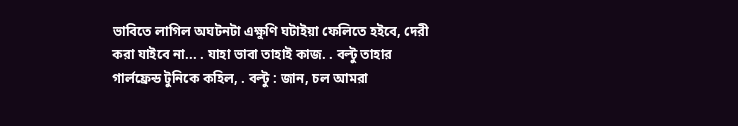ভাবিতে লাগিল অঘটনটা এক্ষুণি ঘটাইয়া ফেলিতে হইবে, দেরী করা যাইবে না... . যাহা ভাবা তাহাই কাজ. . বল্টু তাহার গার্লফ্রেন্ড টুনিকে কহিল, . বল্টু : জান, চল আমরা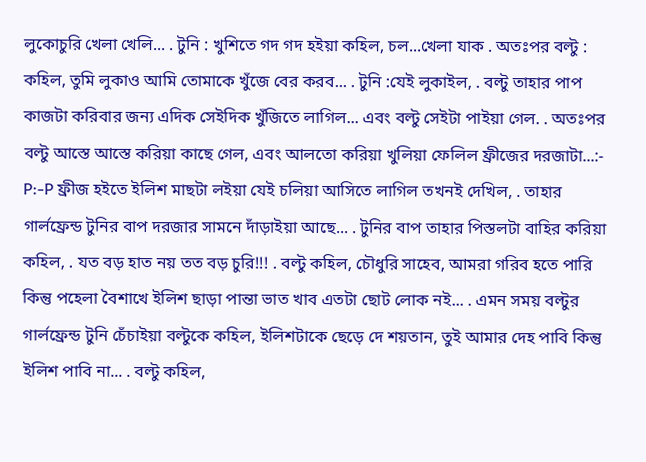লুকোচুরি খেলা খেলি... . টুনি : খুশিতে গদ গদ হইয়া কহিল, চল...খেলা যাক . অতঃপর বল্টু : কহিল, তুমি লুকাও আমি তোমাকে খুঁজে বের করব... . টুনি :যেই লুকাইল, . বল্টু তাহার পাপ কাজটা করিবার জন্য এদিক সেইদিক খুঁজিতে লাগিল... এবং বল্টু সেইটা পাইয়া গেল. . অতঃপর বল্টু আস্তে আস্তে করিয়া কাছে গেল, এবং আলতো করিয়া খুলিয়া ফেলিল ফ্রীজের দরজাটা...:- P:-P ফ্রীজ হইতে ইলিশ মাছটা লইয়া যেই চলিয়া আসিতে লাগিল তখনই দেখিল, . তাহার গার্লফ্রেন্ড টুনির বাপ দরজার সামনে দাঁড়াইয়া আছে... . টুনির বাপ তাহার পিস্তলটা বাহির করিয়া কহিল, . যত বড় হাত নয় তত বড় চুরি!!! . বল্টু কহিল, চৌধুরি সাহেব, আমরা গরিব হতে পারি কিন্তু পহেলা বৈশাখে ইলিশ ছাড়া পান্তা ভাত খাব এতটা ছোট লোক নই... . এমন সময় বল্টুর গার্লফ্রেন্ড টুনি চেঁচাইয়া বল্টুকে কহিল, ইলিশটাকে ছেড়ে দে শয়তান, তুই আমার দেহ পাবি কিন্তু ইলিশ পাবি না... . বল্টু কহিল,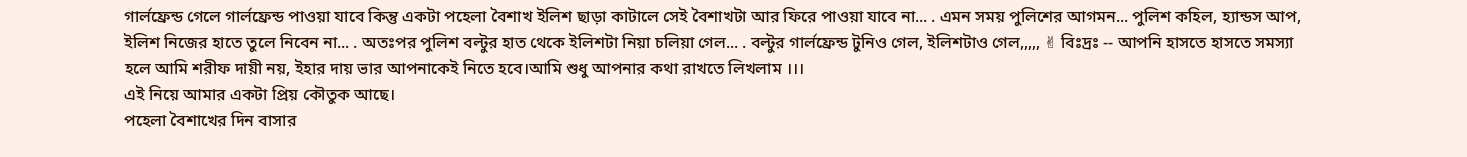গার্লফ্রেন্ড গেলে গার্লফ্রেন্ড পাওয়া যাবে কিন্তু একটা পহেলা বৈশাখ ইলিশ ছাড়া কাটালে সেই বৈশাখটা আর ফিরে পাওয়া যাবে না... . এমন সময় পুলিশের আগমন... পুলিশ কহিল, হ্যান্ডস আপ, ইলিশ নিজের হাতে তুলে নিবেন না... . অতঃপর পুলিশ বল্টুর হাত থেকে ইলিশটা নিয়া চলিয়া গেল... . বল্টুর গার্লফ্রেন্ড টুনিও গেল, ইলিশটাও গেল,,,,, ✌ বিঃদ্রঃ -- আপনি হাসতে হাসতে সমস্যা হলে আমি শরীফ দায়ী নয়, ইহার দায় ভার আপনাকেই নিতে হবে।আমি শুধু আপনার কথা রাখতে লিখলাম ।।।
এই নিয়ে আমার একটা প্রিয় কৌতুক আছে।
পহেলা বৈশাখের দিন বাসার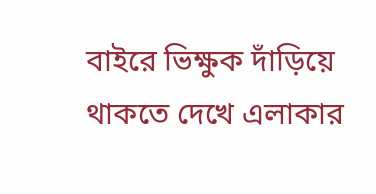বাইরে ভিক্ষুক দাঁড়িয়ে থাকতে দেখে এলাকার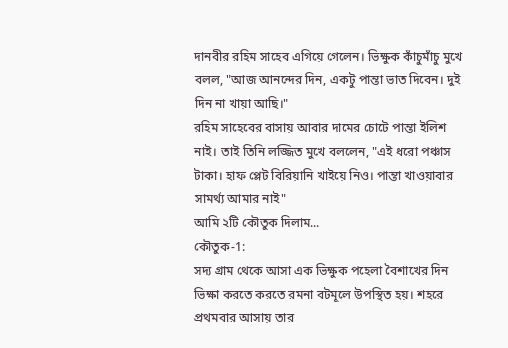দানবীর রহিম সাহেব এগিয়ে গেলেন। ভিক্ষুক কাঁচুমাঁচু মুখে বলল, "আজ আনন্দের দিন, একটু পান্তা ভাত দিবেন। দুই দিন না খায়া আছি।"
রহিম সাহেবের বাসায় আবার দামের চোটে পান্তা ইলিশ নাই। তাই তিনি লজ্জিত মুখে বললেন, "এই ধরো পঞ্চাস টাকা। হাফ প্লেট বিরিয়ানি খাইয়ে নিও। পান্তা খাওয়াবার সামর্থ্য আমার নাই"
আমি ২টি কৌতুক দিলাম...
কৌতুক-1:
সদ্য গ্রাম থেকে আসা এক ভিক্ষুক পহেলা বৈশাখের দিন ভিক্ষা করতে করতে রমনা বটমূলে উপস্থিত হয়। শহরে প্রথমবার আসায় তার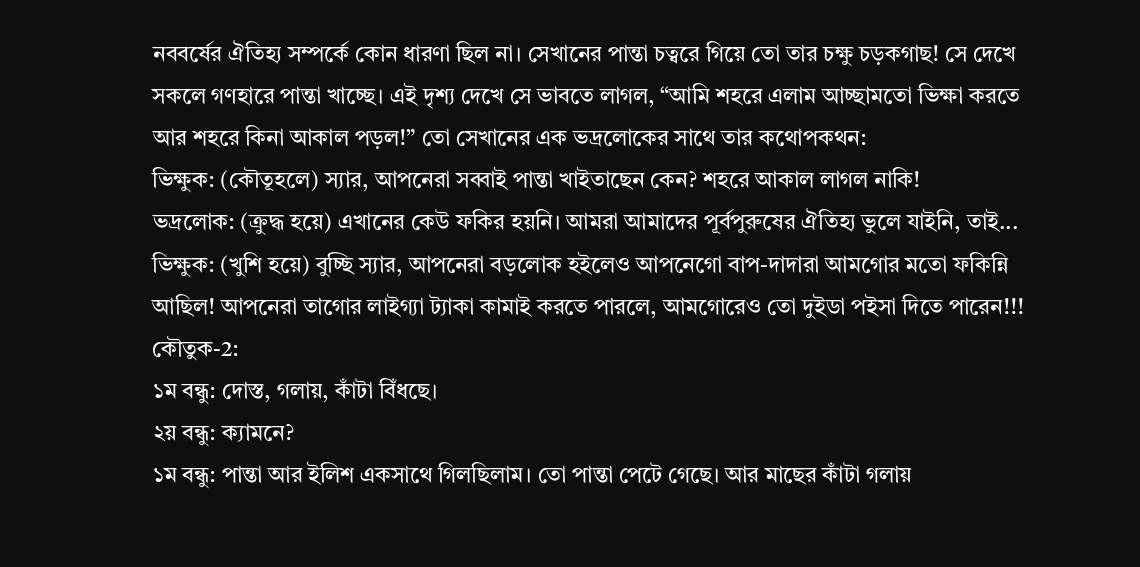নববর্ষের ঐতিহ্য সম্পর্কে কোন ধারণা ছিল না। সেখানের পান্তা চত্বরে গিয়ে তো তার চক্ষু চড়কগাছ! সে দেখে সকলে গণহারে পান্তা খাচ্ছে। এই দৃশ্য দেখে সে ভাবতে লাগল, “আমি শহরে এলাম আচ্ছামতো ভিক্ষা করতে আর শহরে কিনা আকাল পড়ল!” তো সেখানের এক ভদ্রলোকের সাথে তার কথোপকথন:
ভিক্ষুক: (কৌতূহলে) স্যার, আপনেরা সব্বাই পান্তা খাইতাছেন কেন? শহরে আকাল লাগল নাকি!
ভদ্রলোক: (ক্রুদ্ধ হয়ে) এখানের কেউ ফকির হয়নি। আমরা আমাদের পূর্বপুরুষের ঐতিহ্য ভুলে যাইনি, তাই...
ভিক্ষুক: (খুশি হয়ে) বুচ্ছি স্যার, আপনেরা বড়লোক হইলেও আপনেগো বাপ-দাদারা আমগোর মতো ফকিন্নি আছিল! আপনেরা তাগোর লাইগ্যা ট্যাকা কামাই করতে পারলে, আমগোরেও তো দুইডা পইসা দিতে পারেন!!!
কৌতুক-2:
১ম বন্ধু: দোস্ত, গলায়, কাঁটা বিঁধছে।
২য় বন্ধু: ক্যামনে?
১ম বন্ধু: পান্তা আর ইলিশ একসাথে গিলছিলাম। তো পান্তা পেটে গেছে। আর মাছের কাঁটা গলায়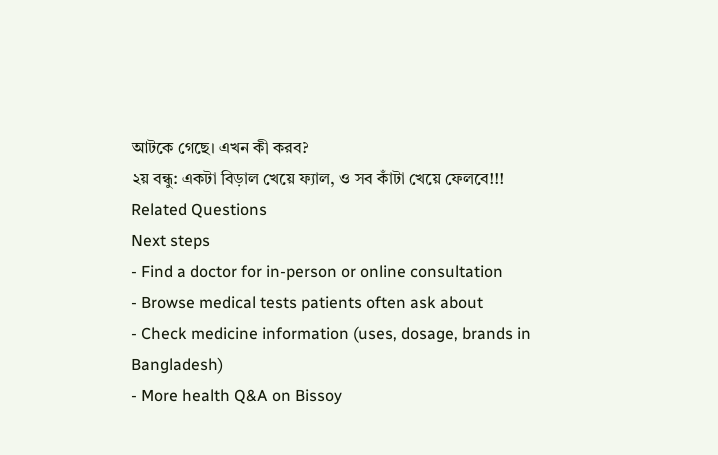আটকে গেছে। এখন কী করব?
২য় বন্ধু: একটা বিড়াল খেয়ে ফ্যাল, ও সব কাঁটা খেয়ে ফেলবে!!!
Related Questions
Next steps
- Find a doctor for in-person or online consultation
- Browse medical tests patients often ask about
- Check medicine information (uses, dosage, brands in Bangladesh)
- More health Q&A on Bissoy